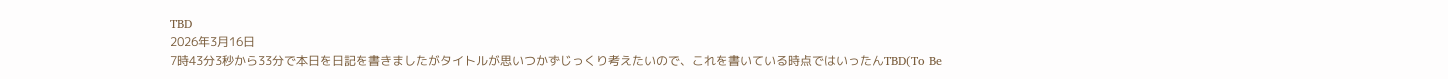TBD
2026年3月16日
7時43分3秒から33分で本日を日記を書きましたがタイトルが思いつかずじっくり考えたいので、これを書いている時点ではいったんTBD(To Be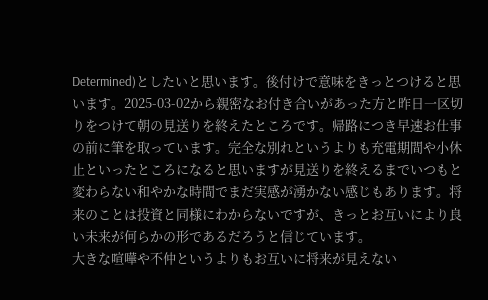Determined)としたいと思います。後付けで意味をきっとつけると思います。2025-03-02から親密なお付き合いがあった方と昨日一区切りをつけて朝の見送りを終えたところです。帰路につき早速お仕事の前に筆を取っています。完全な別れというよりも充電期間や小休止といったところになると思いますが見送りを終えるまでいつもと変わらない和やかな時間でまだ実感が湧かない感じもあります。将来のことは投資と同様にわからないですが、きっとお互いにより良い未来が何らかの形であるだろうと信じています。
大きな喧嘩や不仲というよりもお互いに将来が見えない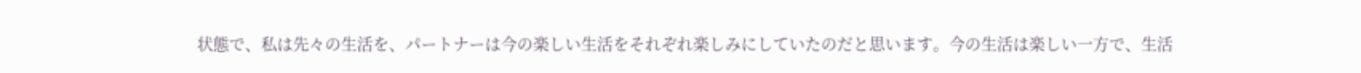状態で、私は先々の生活を、パートナーは今の楽しい生活をそれぞれ楽しみにしていたのだと思います。今の生活は楽しい一方で、生活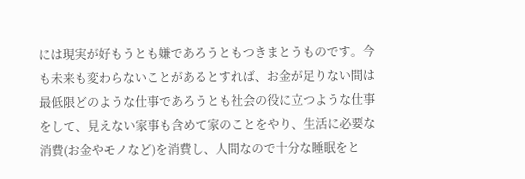には現実が好もうとも嫌であろうともつきまとうものです。今も未来も変わらないことがあるとすれば、お金が足りない間は最低限どのような仕事であろうとも社会の役に立つような仕事をして、見えない家事も含めて家のことをやり、生活に必要な消費(お金やモノなど)を消費し、人間なので十分な睡眠をと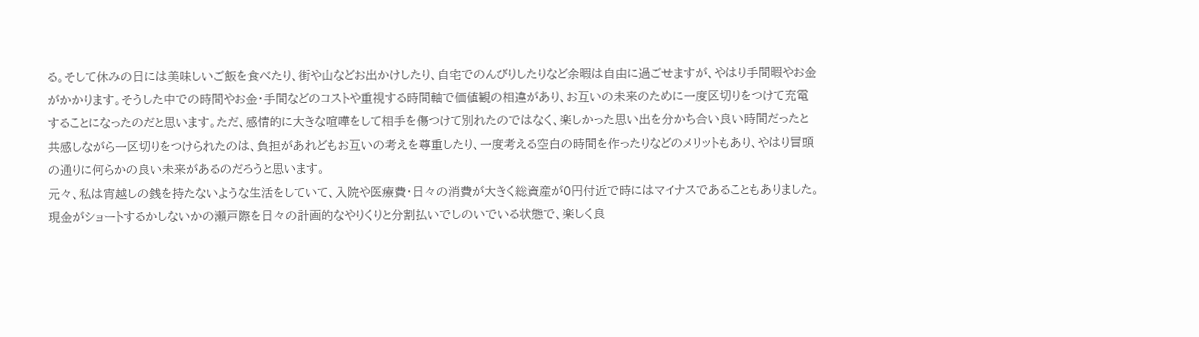る。そして休みの日には美味しいご飯を食べたり、街や山などお出かけしたり、自宅でのんびりしたりなど余暇は自由に過ごせますが、やはり手間暇やお金がかかります。そうした中での時間やお金・手間などのコストや重視する時間軸で価値観の相違があり、お互いの未来のために一度区切りをつけて充電することになったのだと思います。ただ、感情的に大きな喧嘩をして相手を傷つけて別れたのではなく、楽しかった思い出を分かち合い良い時間だったと共感しながら一区切りをつけられたのは、負担があれどもお互いの考えを尊重したり、一度考える空白の時間を作ったりなどのメリットもあり、やはり冒頭の通りに何らかの良い未来があるのだろうと思います。
元々、私は宵越しの銭を持たないような生活をしていて、入院や医療費・日々の消費が大きく総資産が0円付近で時にはマイナスであることもありました。現金がショートするかしないかの瀬戸際を日々の計画的なやりくりと分割払いでしのいでいる状態で、楽しく良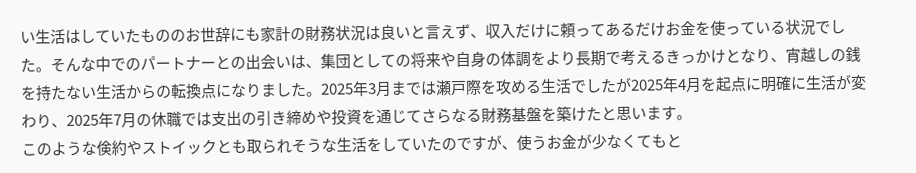い生活はしていたもののお世辞にも家計の財務状況は良いと言えず、収入だけに頼ってあるだけお金を使っている状況でした。そんな中でのパートナーとの出会いは、集団としての将来や自身の体調をより長期で考えるきっかけとなり、宵越しの銭を持たない生活からの転換点になりました。2025年3月までは瀬戸際を攻める生活でしたが2025年4月を起点に明確に生活が変わり、2025年7月の休職では支出の引き締めや投資を通じてさらなる財務基盤を築けたと思います。
このような倹約やストイックとも取られそうな生活をしていたのですが、使うお金が少なくてもと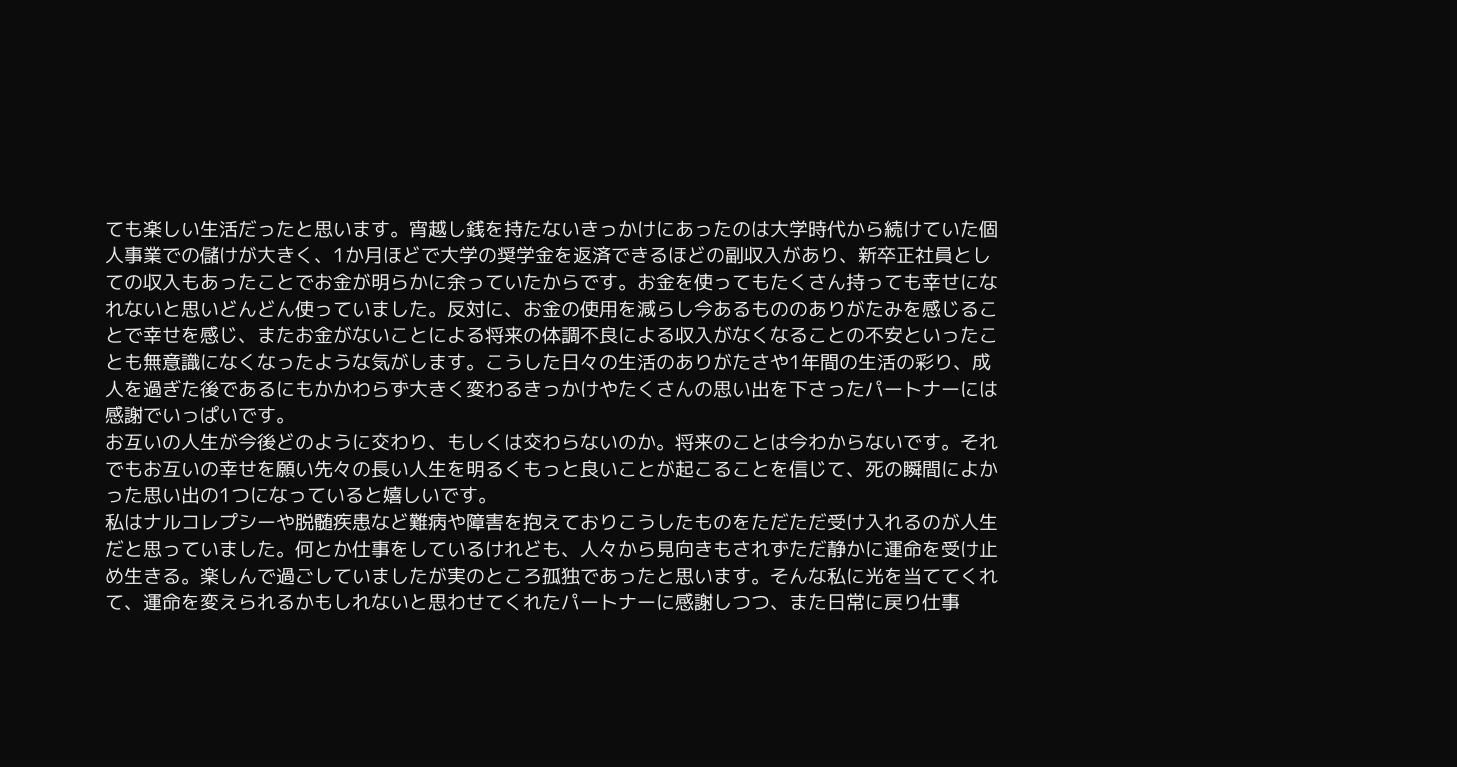ても楽しい生活だったと思います。宵越し銭を持たないきっかけにあったのは大学時代から続けていた個人事業での儲けが大きく、1か月ほどで大学の奨学金を返済できるほどの副収入があり、新卒正社員としての収入もあったことでお金が明らかに余っていたからです。お金を使ってもたくさん持っても幸せになれないと思いどんどん使っていました。反対に、お金の使用を減らし今あるもののありがたみを感じることで幸せを感じ、またお金がないことによる将来の体調不良による収入がなくなることの不安といったことも無意識になくなったような気がします。こうした日々の生活のありがたさや1年間の生活の彩り、成人を過ぎた後であるにもかかわらず大きく変わるきっかけやたくさんの思い出を下さったパートナーには感謝でいっぱいです。
お互いの人生が今後どのように交わり、もしくは交わらないのか。将来のことは今わからないです。それでもお互いの幸せを願い先々の長い人生を明るくもっと良いことが起こることを信じて、死の瞬間によかった思い出の1つになっていると嬉しいです。
私はナルコレプシーや脱髄疾患など難病や障害を抱えておりこうしたものをただただ受け入れるのが人生だと思っていました。何とか仕事をしているけれども、人々から見向きもされずただ静かに運命を受け止め生きる。楽しんで過ごしていましたが実のところ孤独であったと思います。そんな私に光を当ててくれて、運命を変えられるかもしれないと思わせてくれたパートナーに感謝しつつ、また日常に戻り仕事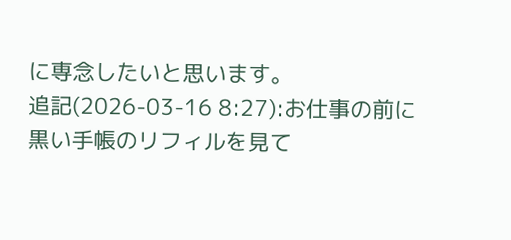に専念したいと思います。
追記(2026-03-16 8:27):お仕事の前に黒い手帳のリフィルを見て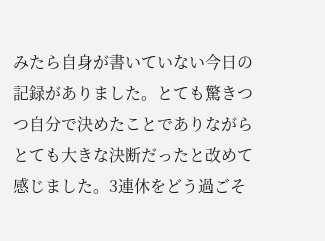みたら自身が書いていない今日の記録がありました。とても驚きつつ自分で決めたことでありながらとても大きな決断だったと改めて感じました。3連休をどう過ごそ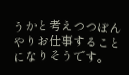うかと考えつつぼんやりお仕事することになりそうです。